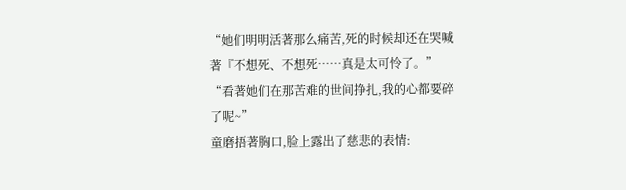“她们明明活著那么痛苦,死的时候却还在哭喊著『不想死、不想死……真是太可怜了。”
“看著她们在那苦难的世间挣扎,我的心都要碎了呢~”
童磨捂著胸口,脸上露出了慈悲的表情: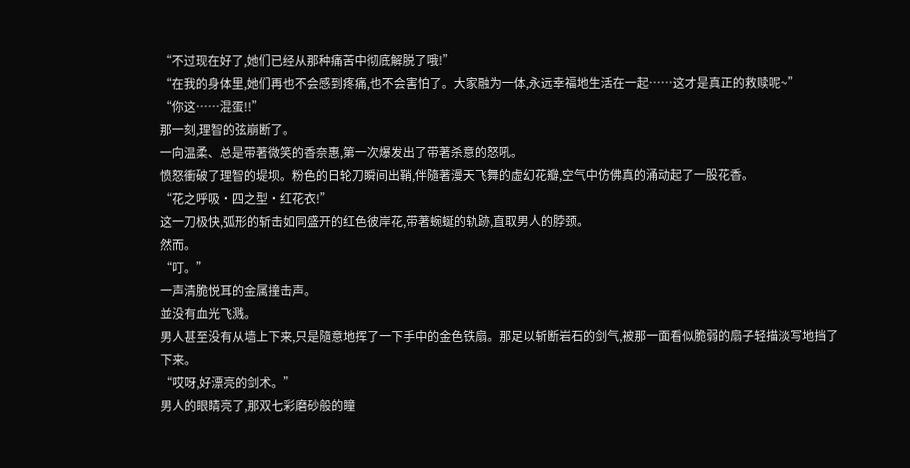“不过现在好了,她们已经从那种痛苦中彻底解脱了哦!”
“在我的身体里,她们再也不会感到疼痛,也不会害怕了。大家融为一体,永远幸福地生活在一起……这才是真正的救赎呢~”
“你这……混蛋!!”
那一刻,理智的弦崩断了。
一向温柔、总是带著微笑的香奈惠,第一次爆发出了带著杀意的怒吼。
愤怒衝破了理智的堤坝。粉色的日轮刀瞬间出鞘,伴隨著漫天飞舞的虚幻花瓣,空气中仿佛真的涌动起了一股花香。
“花之呼吸·四之型·红花衣!”
这一刀极快,弧形的斩击如同盛开的红色彼岸花,带著蜿蜒的轨跡,直取男人的脖颈。
然而。
“叮。”
一声清脆悦耳的金属撞击声。
並没有血光飞溅。
男人甚至没有从墙上下来,只是隨意地挥了一下手中的金色铁扇。那足以斩断岩石的剑气,被那一面看似脆弱的扇子轻描淡写地挡了下来。
“哎呀,好漂亮的剑术。”
男人的眼睛亮了,那双七彩磨砂般的瞳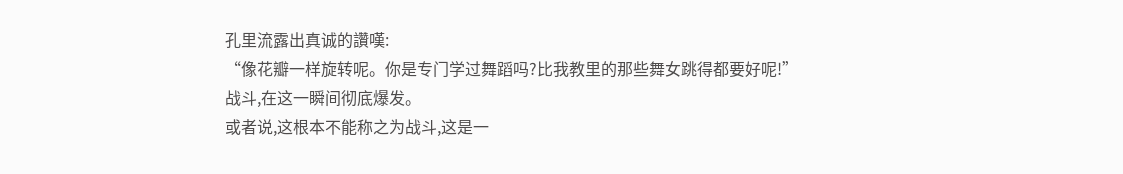孔里流露出真诚的讚嘆:
“像花瓣一样旋转呢。你是专门学过舞蹈吗?比我教里的那些舞女跳得都要好呢!”
战斗,在这一瞬间彻底爆发。
或者说,这根本不能称之为战斗,这是一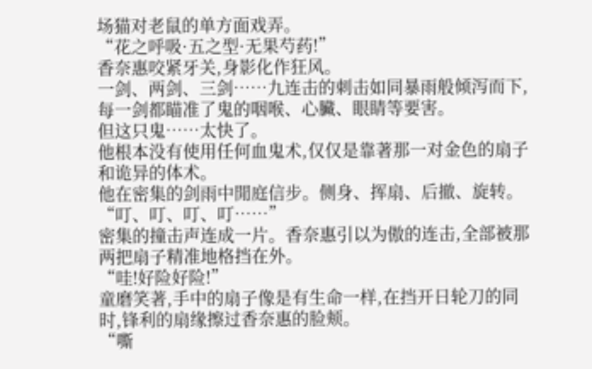场猫对老鼠的单方面戏弄。
“花之呼吸·五之型·无果芍药!”
香奈惠咬紧牙关,身影化作狂风。
一剑、两剑、三剑……九连击的刺击如同暴雨般倾泻而下,每一剑都瞄准了鬼的咽喉、心臟、眼睛等要害。
但这只鬼……太快了。
他根本没有使用任何血鬼术,仅仅是靠著那一对金色的扇子和诡异的体术。
他在密集的剑雨中閒庭信步。侧身、挥扇、后撤、旋转。
“叮、叮、叮、叮……”
密集的撞击声连成一片。香奈惠引以为傲的连击,全部被那两把扇子精准地格挡在外。
“哇!好险好险!”
童磨笑著,手中的扇子像是有生命一样,在挡开日轮刀的同时,锋利的扇缘擦过香奈惠的脸颊。
“嘶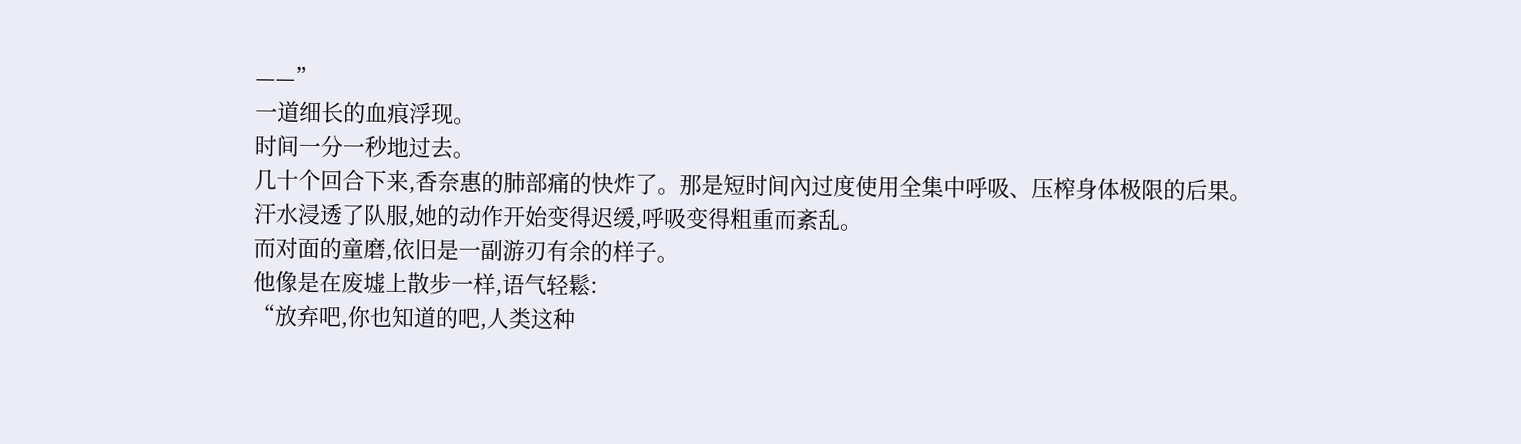——”
一道细长的血痕浮现。
时间一分一秒地过去。
几十个回合下来,香奈惠的肺部痛的快炸了。那是短时间內过度使用全集中呼吸、压榨身体极限的后果。
汗水浸透了队服,她的动作开始变得迟缓,呼吸变得粗重而紊乱。
而对面的童磨,依旧是一副游刃有余的样子。
他像是在废墟上散步一样,语气轻鬆:
“放弃吧,你也知道的吧,人类这种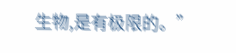生物,是有极限的。”